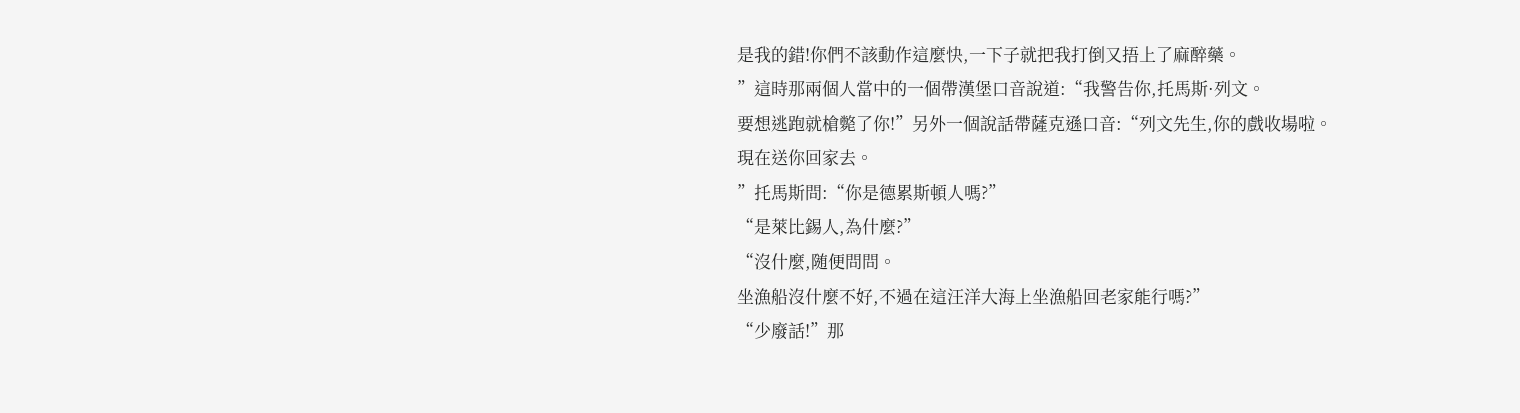是我的錯!你們不該動作這麼快,一下子就把我打倒又捂上了麻醉藥。
”這時那兩個人當中的一個帶漢堡口音說道:“我警告你,托馬斯·列文。
要想逃跑就槍斃了你!”另外一個說話帶薩克遜口音:“列文先生,你的戲收場啦。
現在送你回家去。
”托馬斯問:“你是德累斯頓人嗎?”
“是萊比錫人,為什麼?”
“沒什麼,随便問問。
坐漁船沒什麼不好,不過在這汪洋大海上坐漁船回老家能行嗎?”
“少廢話!”那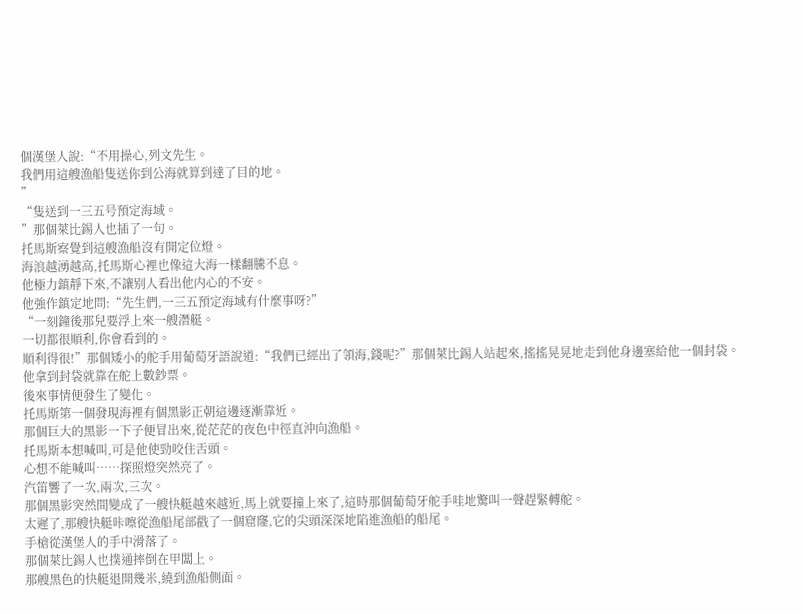個漢堡人說:“不用操心,列文先生。
我們用這艘漁船隻送你到公海就算到達了目的地。
”
“隻送到一三五号預定海域。
”那個萊比錫人也插了一句。
托馬斯察覺到這艘漁船沒有開定位燈。
海浪越湧越高,托馬斯心裡也像這大海一樣翻騰不息。
他極力鎮靜下來,不讓别人看出他内心的不安。
他強作鎮定地問:“先生們,一三五預定海域有什麼事呀?”
“一刻鐘後那兒要浮上來一艘潛艇。
一切都很順利,你會看到的。
順利得很!”那個矮小的舵手用葡萄牙語說道:“我們已經出了領海,錢呢?”那個萊比錫人站起來,搖搖晃晃地走到他身邊塞給他一個封袋。
他拿到封袋就靠在舵上數鈔票。
後來事情便發生了變化。
托馬斯第一個發現海裡有個黑影正朝這邊逐漸靠近。
那個巨大的黑影一下子便冒出來,從茫茫的夜色中徑直沖向漁船。
托馬斯本想喊叫,可是他使勁咬住舌頭。
心想不能喊叫……探照燈突然亮了。
汽笛響了一次,兩次,三次。
那個黑影突然間變成了一艘快艇越來越近,馬上就要撞上來了,這時那個葡萄牙舵手哇地驚叫一聲趕緊轉舵。
太遲了,那艘快艇咔嚓從漁船尾部戳了一個窟窿,它的尖頭深深地陷進漁船的船尾。
手槍從漢堡人的手中滑落了。
那個萊比錫人也撲通摔倒在甲闆上。
那艘黑色的快艇退開幾米,繞到漁船側面。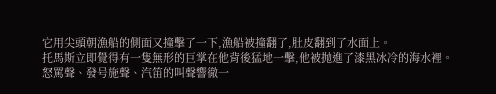它用尖頭朝漁船的側面又撞擊了一下,漁船被撞翻了,肚皮翻到了水面上。
托馬斯立即覺得有一隻無形的巨掌在他背後猛地一擊,他被抛進了漆黑冰冷的海水裡。
怒罵聲、發号施聲、汽笛的叫聲響徹一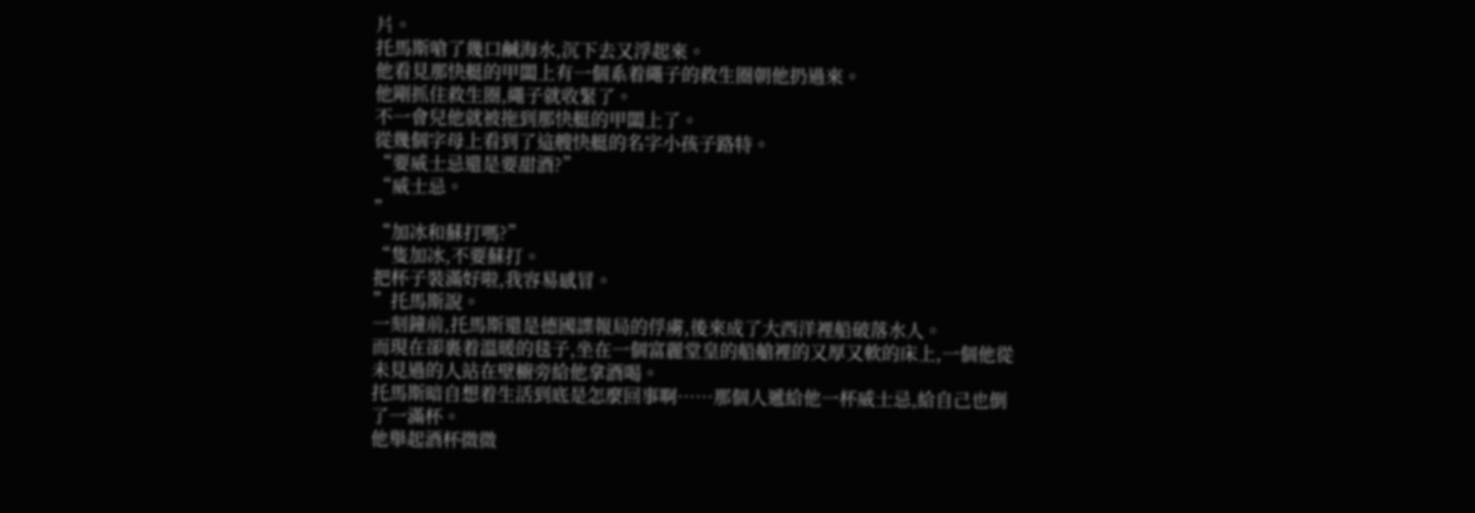片。
托馬斯嗆了幾口鹹海水,沉下去又浮起來。
他看見那快艇的甲闆上有一個系着繩子的救生圈朝他扔過來。
他剛抓住救生圈,繩子就收緊了。
不一會兒他就被拖到那快艇的甲闆上了。
從幾個字母上看到了這艘快艇的名字小孩子路特。
“要威士忌還是要甜酒?”
“威士忌。
”
“加冰和蘇打嗎?”
“隻加冰,不要蘇打。
把杯子裝滿好啦,我容易感冒。
”托馬斯說。
一刻鐘前,托馬斯還是德國諜報局的俘虜,後來成了大西洋裡船破落水人。
而現在卻裹着溫暖的毯子,坐在一個富麗堂皇的船艙裡的又厚又軟的床上,一個他從未見過的人站在壁櫥旁給他拿酒喝。
托馬斯暗自想着生活到底是怎麼回事啊……那個人遞給他一杯威士忌,給自己也倒了一滿杯。
他舉起酒杯微微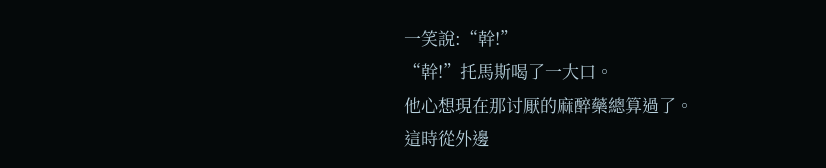一笑說:“幹!”
“幹!”托馬斯喝了一大口。
他心想現在那讨厭的麻醉藥總算過了。
這時從外邊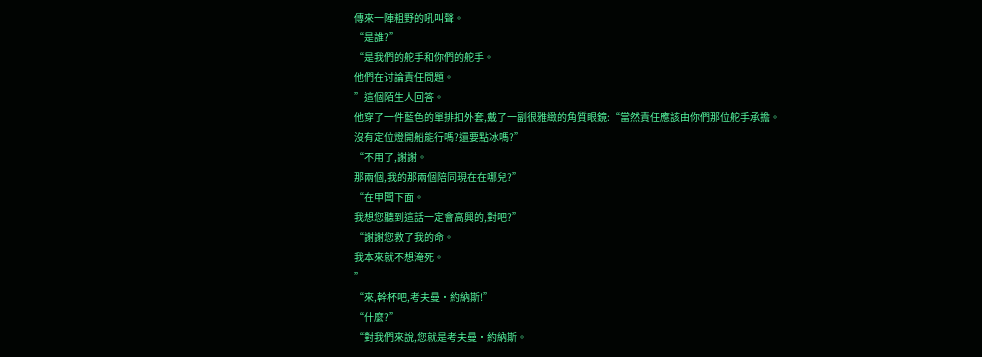傳來一陣粗野的吼叫聲。
“是誰?”
“是我們的舵手和你們的舵手。
他們在讨論責任問題。
”這個陌生人回答。
他穿了一件藍色的單排扣外套,戴了一副很雅緻的角質眼鏡:“當然責任應該由你們那位舵手承擔。
沒有定位燈開船能行嗎?還要點冰嗎?”
“不用了,謝謝。
那兩個,我的那兩個陪同現在在哪兒?”
“在甲闆下面。
我想您聽到這話一定會高興的,對吧?”
“謝謝您救了我的命。
我本來就不想淹死。
”
“來,幹杯吧,考夫曼·約納斯!”
“什麼?”
“對我們來說,您就是考夫曼·約納斯。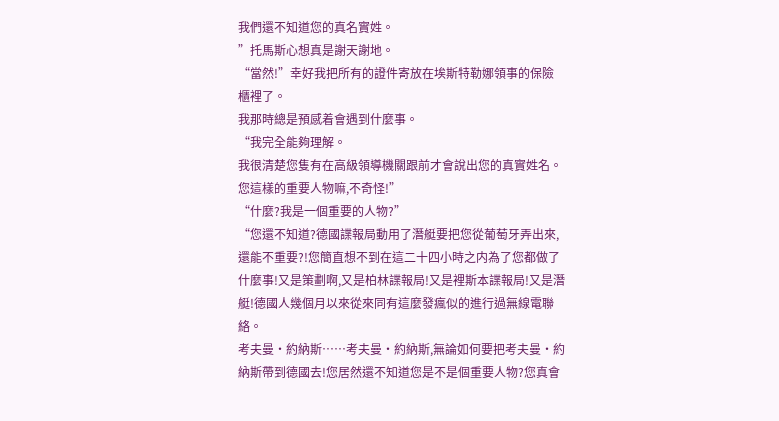我們還不知道您的真名實姓。
”托馬斯心想真是謝天謝地。
“當然!”幸好我把所有的證件寄放在埃斯特勒娜領事的保險櫃裡了。
我那時總是預感着會遇到什麼事。
“我完全能夠理解。
我很清楚您隻有在高級領導機關跟前才會說出您的真實姓名。
您這樣的重要人物嘛,不奇怪!”
“什麼?我是一個重要的人物?”
“您還不知道?德國諜報局動用了潛艇要把您從葡萄牙弄出來,還能不重要?!您簡直想不到在這二十四小時之内為了您都做了什麼事!又是策劃啊,又是柏林諜報局!又是裡斯本諜報局!又是潛艇!德國人幾個月以來從來同有這麼發瘋似的進行過無線電聯絡。
考夫曼·約納斯……考夫曼·約納斯,無論如何要把考夫曼·約納斯帶到德國去!您居然還不知道您是不是個重要人物?您真會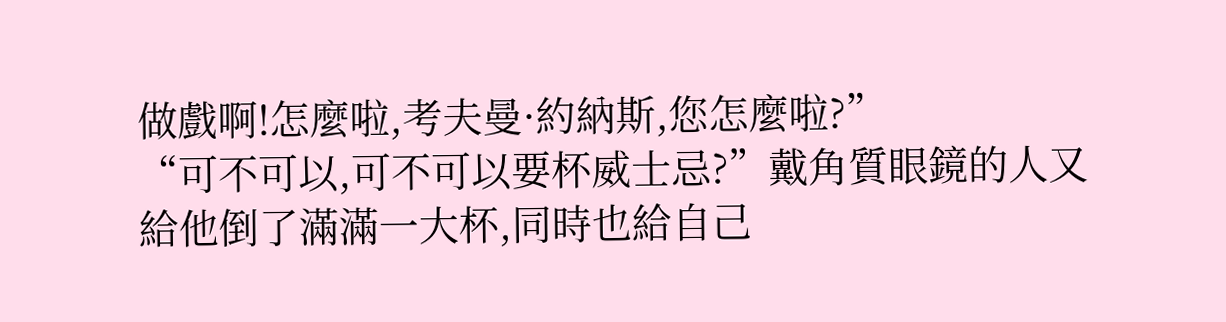做戲啊!怎麼啦,考夫曼·約納斯,您怎麼啦?”
“可不可以,可不可以要杯威士忌?”戴角質眼鏡的人又給他倒了滿滿一大杯,同時也給自己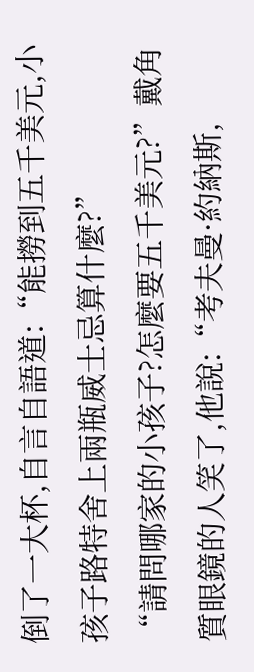倒了一大杯,自言自語道:“能撈到五千美元,小孩子路特舍上兩瓶威士忌算什麼?”
“請問哪家的小孩子?怎麼要五千美元?”戴角質眼鏡的人笑了,他說:“考夫曼·約納斯,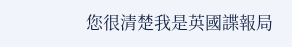您很清楚我是英國諜報局